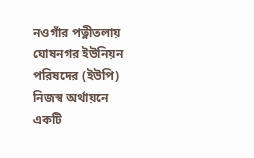নওগাঁর পত্নীতলায় ঘোষনগর ইউনিয়ন পরিষদের (ইউপি) নিজস্ব অর্থায়নে একটি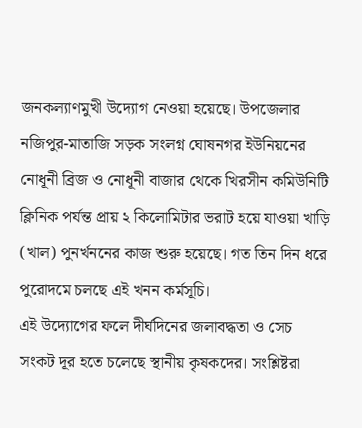জনকল্যাণমুখী উদ্যোগ নেওয়া হয়েছে। উপজেলার নজিপুর-মাতাজি সড়ক সংলগ্ন ঘোষনগর ইউনিয়নের নোধূনী ব্রিজ ও নোধূনী বাজার থেকে খিরসীন কমিউনিটি ক্লিনিক পর্যন্ত প্রায় ২ কিলোমিটার ভরাট হয়ে যাওয়া খাড়ি (খাল) পুনর্খননের কাজ শুরু হয়েছে। গত তিন দিন ধরে পুরোদমে চলছে এই খনন কর্মসূচি।
এই উদ্যোগের ফলে দীর্ঘদিনের জলাবদ্ধতা ও সেচ সংকট দূর হতে চলেছে স্থানীয় কৃষকদের। সংশ্লিষ্টরা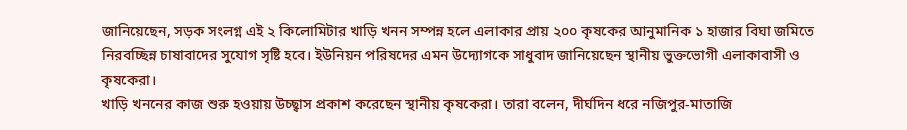জানিয়েছেন, সড়ক সংলগ্ন এই ২ কিলোমিটার খাড়ি খনন সম্পন্ন হলে এলাকার প্রায় ২০০ কৃষকের আনুমানিক ১ হাজার বিঘা জমিতে নিরবচ্ছিন্ন চাষাবাদের সুযোগ সৃষ্টি হবে। ইউনিয়ন পরিষদের এমন উদ্যোগকে সাধুবাদ জানিয়েছেন স্থানীয় ভুক্তভোগী এলাকাবাসী ও কৃষকেরা।
খাড়ি খননের কাজ শুরু হওয়ায় উচ্ছ্বাস প্রকাশ করেছেন স্থানীয় কৃষকেরা। তারা বলেন, দীর্ঘদিন ধরে নজিপুর-মাতাজি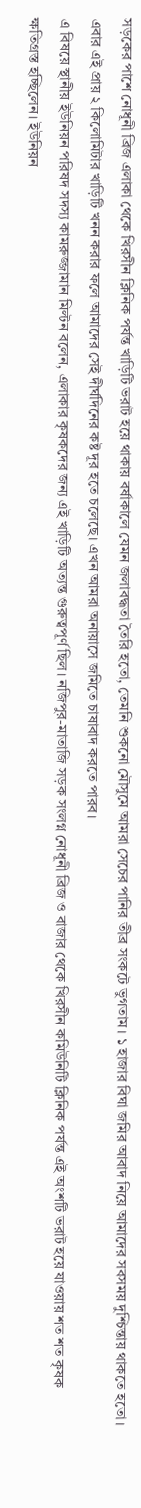সড়কের পাশে নোধূনী ব্রিজ এলাকা থেকে খিরসীন ক্লিনিক পর্যন্ত খাড়িটি ভরাট হয়ে থাকায় বর্ষাকালে যেমন জলাবদ্ধতা তৈরি হতো, তেমনি শুকনো মৌসুমে আমরা সেচের পানির তীব্র সংকটে ভুগতাম। ১ হাজার বিঘা জমির আবাদ নিয়ে আমাদের সবসময় দুশ্চিন্তায় থাকতে হতো। এবার এই প্রায় ২ কিলোমিটার খাড়িটি খনন করার ফলে আমাদের সেই দীর্ঘদিনের কষ্ট দূর হতে চলেছে। এখন আমরা অনায়াসে জমিতে চাষাবাদ করতে পারব।
এ বিষয়ে স্থানীয় ইউনিয়ন পরিষদ সদস্য কামরুজ্জামান মিল্টন বলেন, এলাকার কৃষকদের জন্য এই খাড়িটি অত্যন্ত গুরুত্বপূর্ণ ছিল। নজিপুর-মাতাজি সড়ক সংলগ্ন নোধূনী ব্রিজ ও বাজার থেকে খিরসীন কমিউনিটি ক্লিনিক পর্যন্ত এই অংশটি ভরাট হয়ে যাওয়ায় শত শত কৃষক ক্ষতিগ্রস্ত হচ্ছিলেন। ইউনিয়ন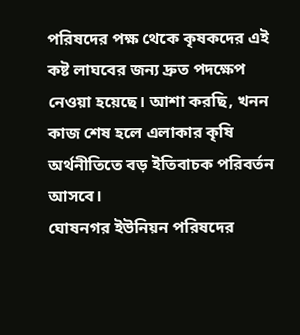পরিষদের পক্ষ থেকে কৃষকদের এই কষ্ট লাঘবের জন্য দ্রুত পদক্ষেপ নেওয়া হয়েছে। আশা করছি, খনন কাজ শেষ হলে এলাকার কৃষি অর্থনীতিতে বড় ইতিবাচক পরিবর্তন আসবে।
ঘোষনগর ইউনিয়ন পরিষদের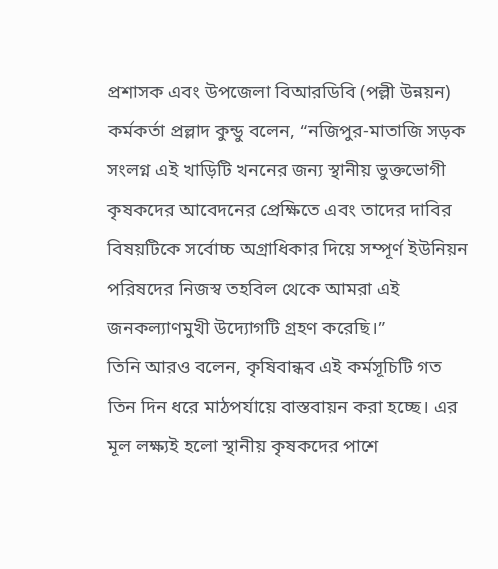প্রশাসক এবং উপজেলা বিআরডিবি (পল্লী উন্নয়ন) কর্মকর্তা প্রল্লাদ কুন্ডু বলেন, “নজিপুর-মাতাজি সড়ক সংলগ্ন এই খাড়িটি খননের জন্য স্থানীয় ভুক্তভোগী কৃষকদের আবেদনের প্রেক্ষিতে এবং তাদের দাবির বিষয়টিকে সর্বোচ্চ অগ্রাধিকার দিয়ে সম্পূর্ণ ইউনিয়ন পরিষদের নিজস্ব তহবিল থেকে আমরা এই জনকল্যাণমুখী উদ্যোগটি গ্রহণ করেছি।”
তিনি আরও বলেন, কৃষিবান্ধব এই কর্মসূচিটি গত তিন দিন ধরে মাঠপর্যায়ে বাস্তবায়ন করা হচ্ছে। এর মূল লক্ষ্যই হলো স্থানীয় কৃষকদের পাশে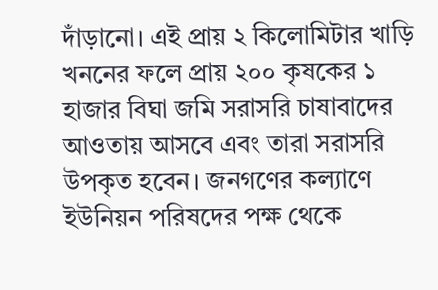দাঁড়ানো। এই প্রায় ২ কিলোমিটার খাড়ি খননের ফলে প্রায় ২০০ কৃষকের ১ হাজার বিঘা জমি সরাসরি চাষাবাদের আওতায় আসবে এবং তারা সরাসরি উপকৃত হবেন। জনগণের কল্যাণে ইউনিয়ন পরিষদের পক্ষ থেকে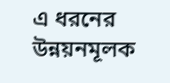এ ধরনের উন্নয়নমূলক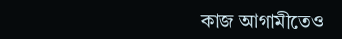কাজ আগামীতেও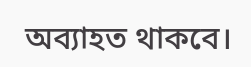অব্যাহত থাকবে।